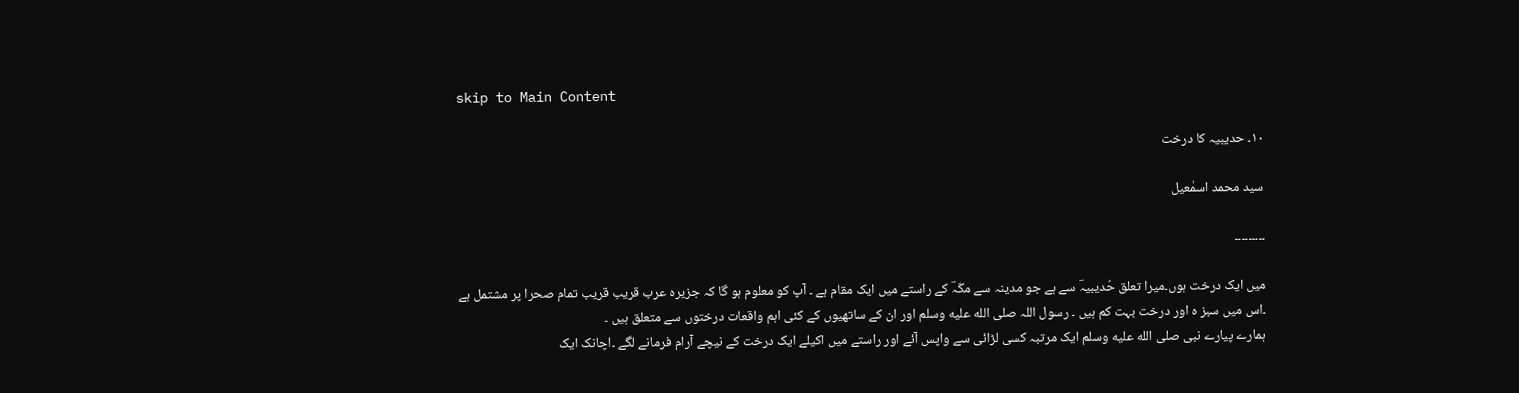skip to Main Content

۱۰۔ حدیبیہ کا درخت

سید محمد اسمٰعیل

۔۔۔۔۔۔۔۔۔

میں ایک درخت ہوں۔میرا تعلق حُدیبیہؔ سے ہے جو مدینہ سے مکّہؔ کے راستے میں ایک مقام ہے ۔ آپ کو معلوم ہو گا کہ جزیرہ عرب قریب قریب تمام صحرا پر مشتمل ہے ۔اس میں سبز ہ اور درخت بہت کم ہیں ۔ رسول اللہ صلى الله عليه وسلم اور ان کے ساتھیوں کے کئی اہم واقعات درختوں سے متعلق ہیں ۔
ہمارے پیارے نبی صلى الله عليه وسلم ایک مرتبہ کسی لڑائی سے واپس آئے اور راستے میں اکیلے ایک درخت کے نیچے آرام فرمانے لگے ۔اچانک ایک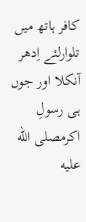کافر ہاتھ میں تلوارلئے اِدھر آنکلا اور جوں ہی رسولِ اکرمصلى الله عليه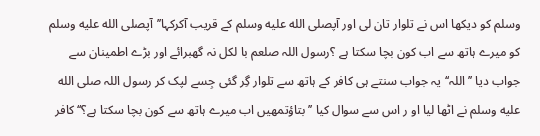وسلم کو دیکھا اس نے تلوار تان لی اور آپصلى الله عليه وسلم کے قریب آکرکہا’’آپصلى الله عليه وسلم کو میرے ہاتھ سے اب کون بچا سکتا ہے ؟رسول اللہ صلعم با لکل نہ گھبرائے اور بڑے اطمینان سے جواب دیا ’’اللہ‘‘یہ جواب سنتے ہی کافر کے ہاتھ سے تلوار گِر گئی جِسے لپک کر رسول اللہ صلى الله عليه وسلم نے اٹھا لیا او ر اس سے سوال کیا ’’بتاؤتمھیں اب میرے ہاتھ سے کون بچا سکتا ہے؟‘‘کافر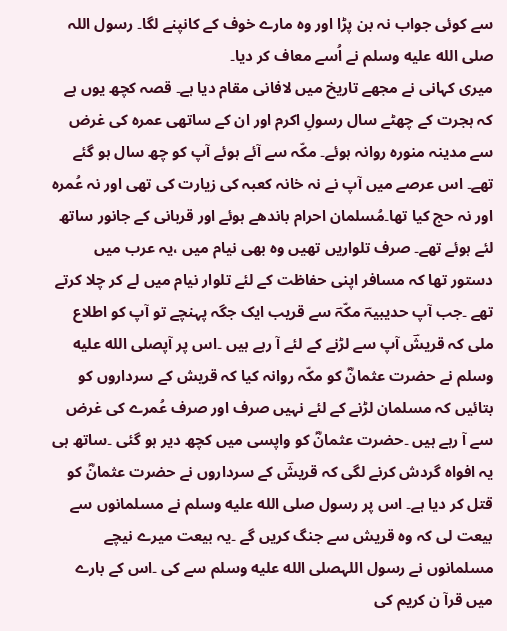سے کوئی جواب نہ بن پڑا اور وہ مارے خوف کے کانپنے لگا۔ رسول اللہ صلى الله عليه وسلم نے اُسے معاف کر دیا۔
میری کہانی نے مجھے تاریخ میں لافانی مقام دیا ہے۔ قصہ کچھ یوں ہے کہ ہجرت کے چھٹے سال رسولِ اکرم اور ان کے ساتھی عمرہ کی غرض سے مدینہ منورہ روانہ ہوئے۔ مکّہ سے آئے ہوئے آپ کو چھ سال ہو گئے تھے۔ اس عرصے میں آپ نے نہ خانہ کعبہ کی زیارت کی تھی اور نہ عُمرہ اور نہ حج کیا تھا۔مُسلمان احرام باندھے ہوئے اور قربانی کے جانور ساتھ لئے ہوئے تھے۔ صرف تلواریں تھیں وہ بھی نیام میں ،یہ عرب میں دستور تھا کہ مسافر اپنی حفاظت کے لئے تلوار نیام میں لے کر چلا کرتے تھے ۔جب آپ حدیبیہؔ مکّہؔ سے قریب ایک جگہ پہنچے تو آپ کو اطلاع ملی کہ قریشؔ آپ سے لڑنے کے لئے آ رہے ہیں ۔اس پر آپصلى الله عليه وسلم نے حضرت عثمانؓ کو مکّہ روانہ کیا کہ قریش کے سرداروں کو بتائیں کہ مسلمان لڑنے کے لئے نہیں صرف اور صرف عُمرے کی غرض سے آ رہے ہیں ۔حضرت عثمانؓ کو واپسی میں کچھ دیر ہو گئی ۔ساتھ ہی یہ افواہ گردش کرنے لگی کہ قریشؔ کے سرداروں نے حضرت عثمانؓ کو قتل کر دیا ہے۔ اس پر رسول صلى الله عليه وسلم نے مسلمانوں سے بیعت لی کہ وہ قریش سے جنگ کریں گے ۔یہ بیعت میرے نیچے مسلمانوں نے رسول اللہصلى الله عليه وسلم سے کی ۔اس کے بارے میں قرآ ن کریم کی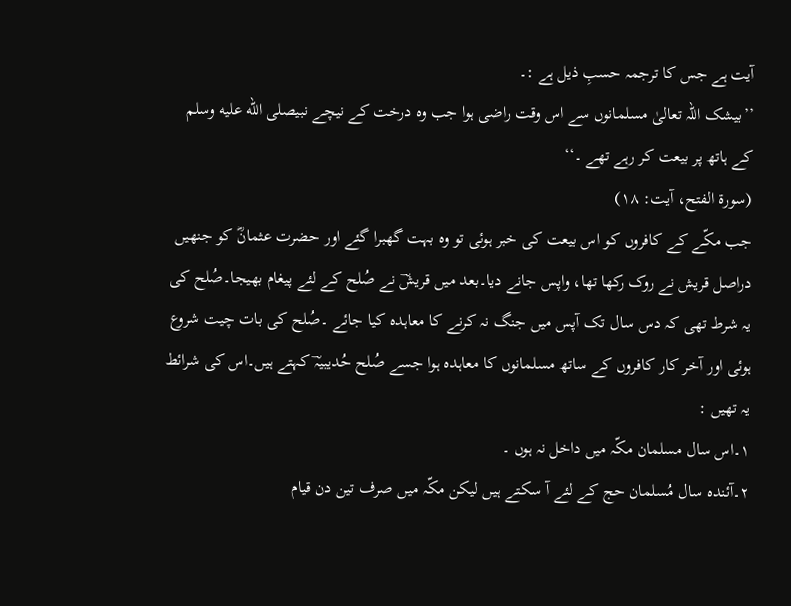آیت ہے جس کا ترجمہ حسبِ ذیل ہے :۔
’’بیشک اللہ تعالیٰ مسلمانوں سے اس وقت راضی ہوا جب وہ درخت کے نیچے نبیصلى الله عليه وسلم کے ہاتھ پر بیعت کر رہے تھے ۔‘‘
(سورۃ الفتح، آیت: ۱۸)
جب مکّے کے کافروں کو اس بیعت کی خبر ہوئی تو وہ بہت گھبرا گئے اور حضرت عثمانؓ کو جنھیں دراصل قریش نے روک رکھا تھا، واپس جانے دیا۔بعد میں قریشؔ نے صُلح کے لئے پیغام بھیجا۔صُلح کی یہ شرط تھی کہ دس سال تک آپس میں جنگ نہ کرنے کا معاہدہ کیا جائے ۔صُلح کی بات چیت شروع ہوئی اور آخر کار کافروں کے ساتھ مسلمانوں کا معاہدہ ہوا جسے صُلح حُدیبیہؔ کہتے ہیں۔اس کی شرائط یہ تھیں :
۱۔اس سال مسلمان مکّہ میں داخل نہ ہوں ۔
۲۔آئندہ سال مُسلمان حج کے لئے آ سکتے ہیں لیکن مکّہ میں صرف تین دن قیام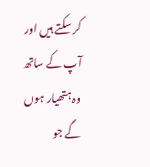کر سکتے ہیں اور آپ کے ساتھ وہ ہتھیار ہوں گے جو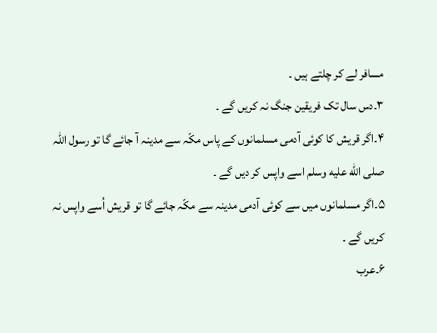مسافر لے کر چلتے ہیں ۔
۳۔دس سال تک فریقین جنگ نہ کریں گے ۔
۴۔اگر قریش کا کوئی آدمی مسلمانوں کے پاس مکّہ سے مدینہ آ جائے گا تو رسول اللہ صلى الله عليه وسلم اسے واپس کر دیں گے ۔
۵۔اگر مسلمانوں میں سے کوئی آدمی مدینہ سے مکّہ جائے گا تو قریش اُسے واپس نہ کریں گے ۔
۶۔عرب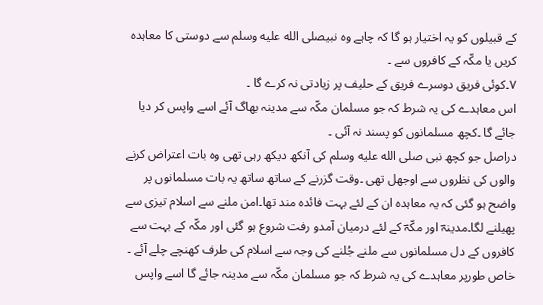کے قبیلوں کو یہ اختیار ہو گا کہ چاہے وہ نبیصلى الله عليه وسلم سے دوستی کا معاہدہ کریں یا مکّہ کے کافروں سے ۔
۷۔کوئی فریق دوسرے فریق کے حلیف پر زیادتی نہ کرے گا ۔
اس معاہدے کی یہ شرط کہ جو مسلمان مکّہ سے مدینہ بھاگ آئے اسے واپس کر دیا جائے گا ۔کچھ مسلمانوں کو پسند نہ آئی ۔
دراصل جو کچھ نبی صلى الله عليه وسلم کی آنکھ دیکھ رہی تھی وہ بات اعتراض کرنے والوں کی نظروں سے اوجھل تھی ۔وقت گزرنے کے ساتھ ساتھ یہ بات مسلمانوں پر واضح ہو گئی کہ یہ معاہدہ ان کے لئے بہت فائدہ مند تھا۔امن ملنے سے اسلام تیزی سے پھیلنے لگا۔مدینہؔ اور مکّہؔ کے لئے درمیان آمدو رفت شروع ہو گئی اور مکّہ کے بہت سے کافروں کے دل مسلمانوں سے ملنے جُلنے کی وجہ سے اسلام کی طرف کھنچے چلے آئے ۔ خاص طورپر معاہدے کی یہ شرط کہ جو مسلمان مکّہ سے مدینہ جائے گا اسے واپس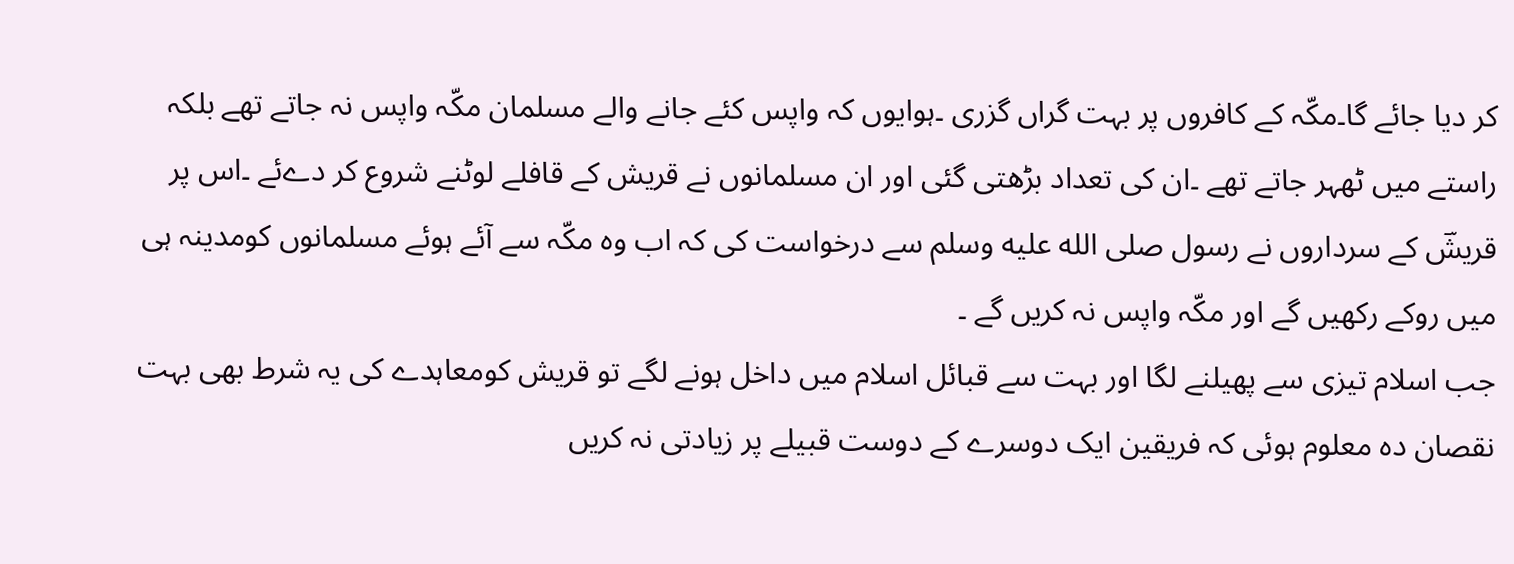کر دیا جائے گا۔مکّہ کے کافروں پر بہت گراں گزری ۔ہوایوں کہ واپس کئے جانے والے مسلمان مکّہ واپس نہ جاتے تھے بلکہ راستے میں ٹھہر جاتے تھے ۔ان کی تعداد بڑھتی گئی اور ان مسلمانوں نے قریش کے قافلے لوٹنے شروع کر دےئے ۔اس پر قریشؔ کے سرداروں نے رسول صلى الله عليه وسلم سے درخواست کی کہ اب وہ مکّہ سے آئے ہوئے مسلمانوں کومدینہ ہی میں روکے رکھیں گے اور مکّہ واپس نہ کریں گے ۔
جب اسلام تیزی سے پھیلنے لگا اور بہت سے قبائل اسلام میں داخل ہونے لگے تو قریش کومعاہدے کی یہ شرط بھی بہت نقصان دہ معلوم ہوئی کہ فریقین ایک دوسرے کے دوست قبیلے پر زیادتی نہ کریں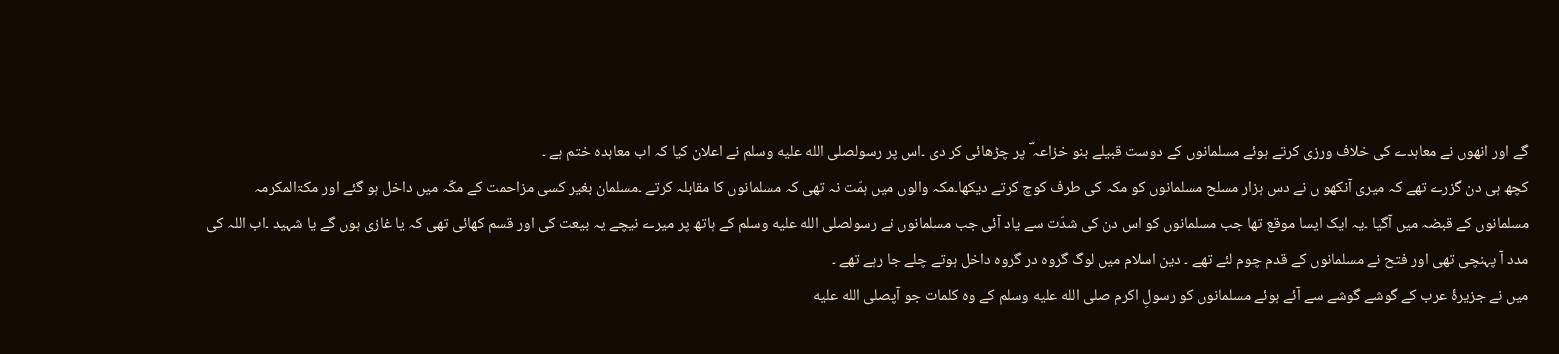گے اور انھوں نے معاہدے کی خلاف ورزی کرتے ہوئے مسلمانوں کے دوست قبیلے بنو خزاعہ ؔ پر چڑھائی کر دی ۔اس پر رسولصلى الله عليه وسلم نے اعلان کیا کہ اب معاہدہ ختم ہے ۔
کچھ ہی دن گزرے تھے کہ میری آنکھو ں نے دس ہزار مسلح مسلمانوں کو مکہ کی طرف کوچ کرتے دیکھا۔مکہ والوں میں ہمّت نہ تھی کہ مسلمانوں کا مقابلہ کرتے ۔مسلمان بغیر کسی مزاحمت کے مکّہ میں داخل ہو گئے اور مکۃالمکرمہ مسلمانوں کے قبضہ میں آگیا ۔یہ ایک ایسا موقع تھا جب مسلمانوں کو اس دن کی شدّت سے یاد آئی جب مسلمانوں نے رسولصلى الله عليه وسلم کے ہاتھ پر میرے نیچے یہ بیعت کی اور قسم کھائی تھی کہ یا غازی ہوں گے یا شہید ۔اب اللہ کی مدد آ پہنچی تھی اور فتح نے مسلمانوں کے قدم چوم لئے تھے ۔ دین اسلام میں لوگ گروہ در گروہ داخل ہوتے چلے جا رہے تھے ۔
میں نے جزیرۂ عرب کے گوشے گوشے سے آئے ہوئے مسلمانوں کو رسولِ اکرم صلى الله عليه وسلم کے وہ کلمات جو آپصلى الله عليه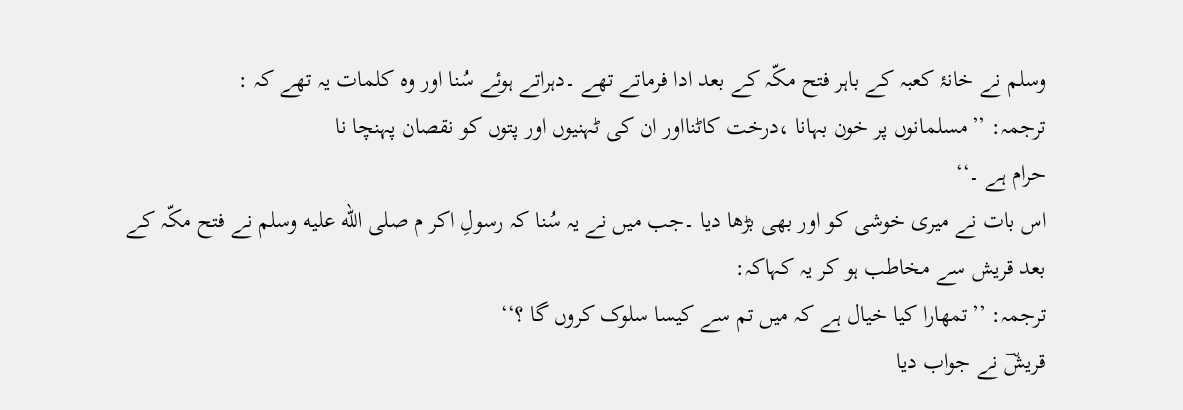وسلم نے خانۂ کعبہ کے باہر فتح مکّہ کے بعد ادا فرماتے تھے ۔دہراتے ہوئے سُنا اور وہ کلمات یہ تھے کہ :
ترجمہ: ’’مسلمانوں پر خون بہانا ،درخت کاٹنااور ان کی ٹہنیوں اور پتوں کو نقصان پہنچا نا
حرام ہے ۔‘‘
اس بات نے میری خوشی کو اور بھی بڑھا دیا ۔جب میں نے یہ سُنا کہ رسولِ اکر م صلى الله عليه وسلم نے فتح مکّہ کے بعد قریش سے مخاطب ہو کر یہ کہاکہ:
ترجمہ: ’’تمھارا کیا خیال ہے کہ میں تم سے کیسا سلوک کروں گا ؟‘‘
قریشؔ نے جواب دیا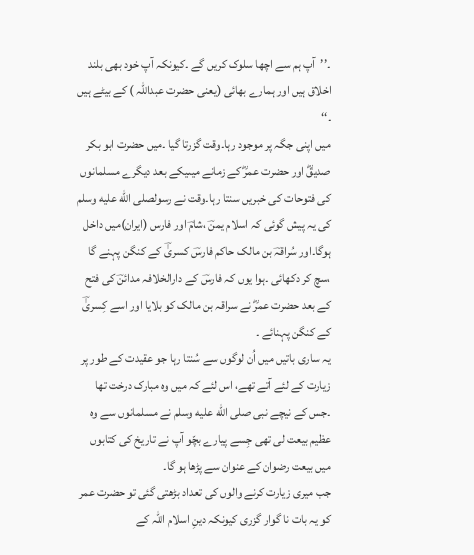۔’’آپ ہم سے اچھا سلوک کریں گے ۔کیونکہ آپ خود بھی بلند اخلاق ہیں اور ہمارے بھائی (یعنی حضرت عبداللہ ) کے بیٹے ہیں ۔‘‘
میں اپنی جگہ پر موجود رہا۔وقت گزرتا گیا ۔میں حضرت ابو بکر صدیقؓ اور حضرت عمرؓ کے زمانے میںیکے بعد دیگرے مسلمانوں کی فتوحات کی خبریں سنتا رہا۔وقت نے رسولصلى الله عليه وسلم کی یہ پیش گوئی کہ اسلام یمنؔ ،شامؔ اور فارس (ایران)میں داخل ہوگا۔اور سُراقہؔ بن مالک حاکم فارسؔ کسریٰؔ کے کنگن پہنے گا ،سچ کر دکھائی ۔ہوا یوں کہ فارسؔ کے دارالخلافہ مدائنؔ کی فتح کے بعد حضرت عمرؓ نے سراقہ بن مالک کو بلایا اور اسے کِسریٰؔ کے کنگن پہنائے ۔
یہ ساری باتیں میں اُن لوگوں سے سُنتا رہا جو عقیدت کے طور پر زیارت کے لئے آتے تھے، اس لئے کہ میں وہ مبارک درخت تھا ۔جس کے نیچے نبی صلى الله عليه وسلم نے مسلمانوں سے وہ عظیم بیعت لی تھی جِسے پیارے بچّو آپ نے تاریخ کی کتابوں میں بیعت رضوان کے عنوان سے پڑھا ہو گا۔
جب میری زیارت کرنے والوں کی تعداد بڑھتی گئی تو حضرت عمر کو یہ بات نا گوار گزری کیونکہ دینِ اسلام اللہ کے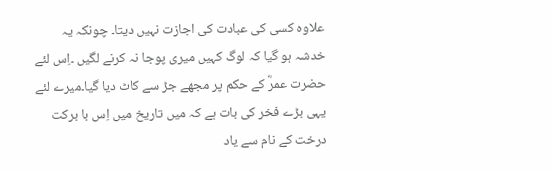علاوہ کسی کی عبادت کی اجازت نہیں دیتا۔ چونکہ یہ خدشہ ہو گیا کہ لوگ کہیں میری پوجا نہ کرنے لگیں ۔اِس لئے حضرت عمرؓ کے حکم پر مجھے جڑ سے کاٹ دیا گیا۔میرے لئے یہی بڑے فخر کی بات ہے کہ میں تاریخ میں اِس با برکت درخت کے نام سے یاد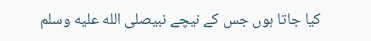کیا جاتا ہوں جس کے نیچے نبیصلى الله عليه وسلم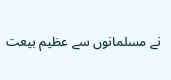نے مسلمانوں سے عظیم بیعت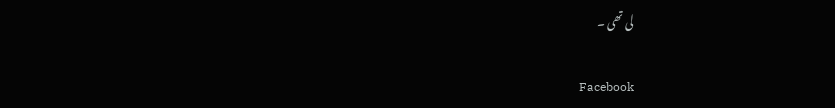لی تھی ۔

Facebook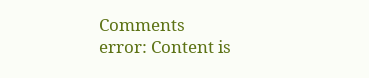Comments
error: Content is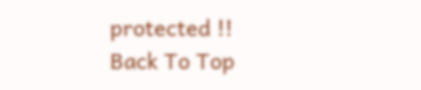protected !!
Back To Top